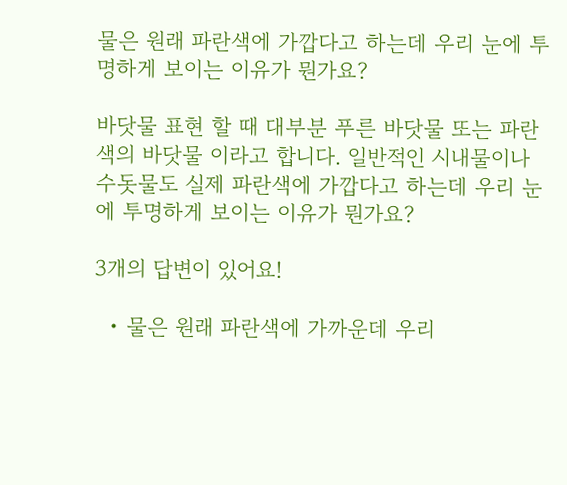물은 원래 파란색에 가깝다고 하는데 우리 눈에 투명하게 보이는 이유가 뭔가요?

바닷물 표현 할 때 대부분 푸른 바닷물 또는 파란색의 바닷물 이라고 합니다. 일반적인 시내물이나 수돗물도 실제 파란색에 가깝다고 하는데 우리 눈에 투명하게 보이는 이유가 뭔가요?

3개의 답변이 있어요!

  • 물은 원래 파란색에 가까운데 우리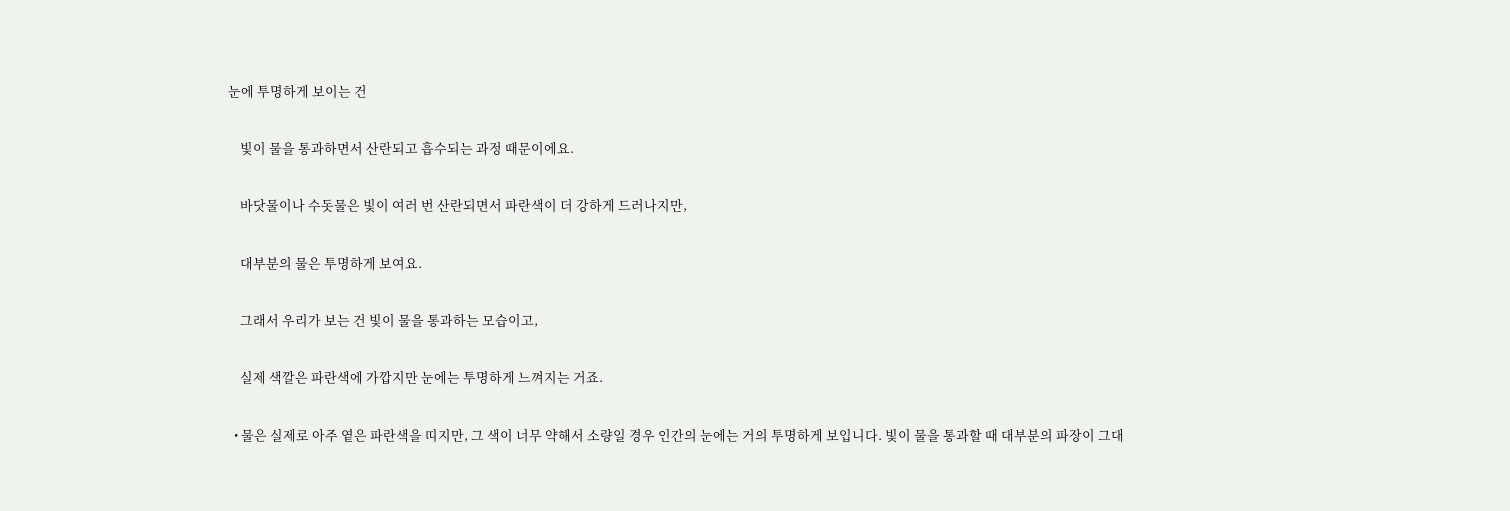눈에 투명하게 보이는 건

    빛이 물을 통과하면서 산란되고 흡수되는 과정 때문이에요.

    바닷물이나 수돗물은 빛이 여러 번 산란되면서 파란색이 더 강하게 드러나지만,

    대부분의 물은 투명하게 보여요.

    그래서 우리가 보는 건 빛이 물을 통과하는 모습이고,

    실제 색깔은 파란색에 가깝지만 눈에는 투명하게 느껴지는 거죠.

  • 물은 실제로 아주 옅은 파란색을 띠지만, 그 색이 너무 약해서 소량일 경우 인간의 눈에는 거의 투명하게 보입니다. 빛이 물을 통과할 때 대부분의 파장이 그대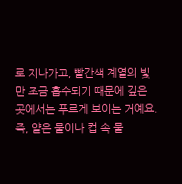로 지나가고, 빨간색 계열의 빛만 조금 흡수되기 때문에 깊은 곳에서는 푸르게 보이는 거예요. 즉, 얕은 물이나 컵 속 물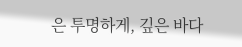은 투명하게, 깊은 바다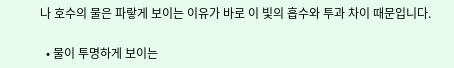나 호수의 물은 파랗게 보이는 이유가 바로 이 빛의 흡수와 투과 차이 때문입니다.

  • 물이 투명하게 보이는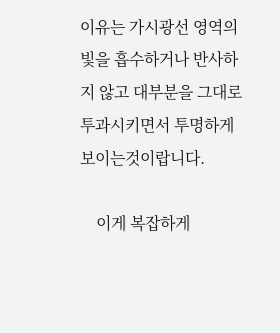이유는 가시광선 영역의 빛을 흡수하거나 반사하지 않고 대부분을 그대로 투과시키면서 투명하게 보이는것이랍니다.

    이게 복잡하게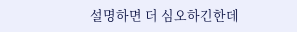설명하면 더 심오하긴한데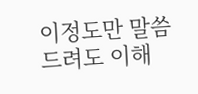이정도만 말씀드려도 이해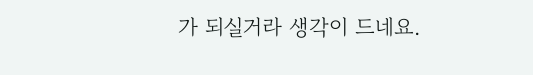가 되실거라 생각이 드네요.